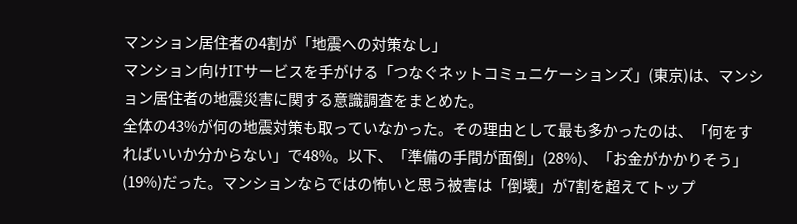マンション居住者の4割が「地震への対策なし」
マンション向けITサービスを手がける「つなぐネットコミュニケーションズ」(東京)は、マンション居住者の地震災害に関する意識調査をまとめた。
全体の43%が何の地震対策も取っていなかった。その理由として最も多かったのは、「何をすればいいか分からない」で48%。以下、「準備の手間が面倒」(28%)、「お金がかかりそう」(19%)だった。マンションならではの怖いと思う被害は「倒壊」が7割を超えてトップ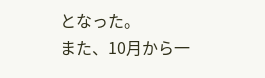となった。
また、10月から一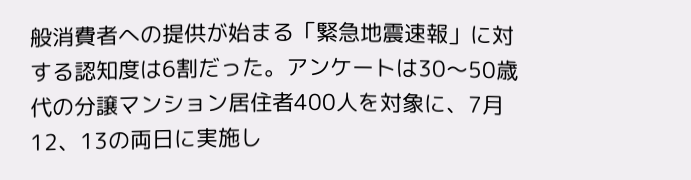般消費者への提供が始まる「緊急地震速報」に対する認知度は6割だった。アンケートは30〜50歳代の分譲マンション居住者400人を対象に、7月12、13の両日に実施し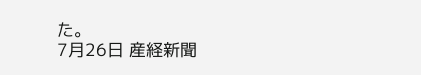た。
7月26日 産経新聞